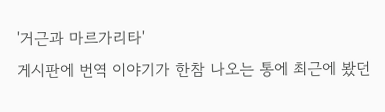'거근과 마르가리타'
게시판에 번역 이야기가 한참 나오는 통에 최근에 봤던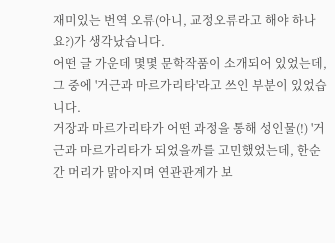재미있는 번역 오류(아니, 교정오류라고 해야 하나요?)가 생각났습니다.
어떤 글 가운데 몇몇 문학작품이 소개되어 있었는데, 그 중에 '거근과 마르가리타'라고 쓰인 부분이 있었습니다.
거장과 마르가리타가 어떤 과정을 통해 성인물(!) '거근과 마르가리타가 되었을까를 고민했었는데, 한순간 머리가 맑아지며 연관관계가 보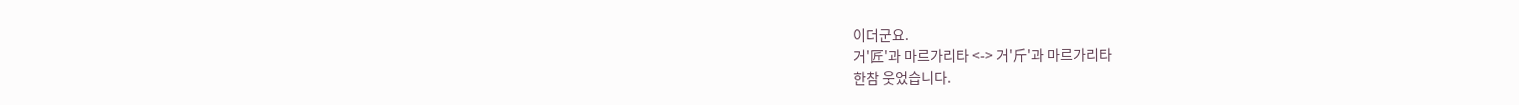이더군요.
거'匠'과 마르가리타 <-> 거'斤'과 마르가리타
한참 웃었습니다.